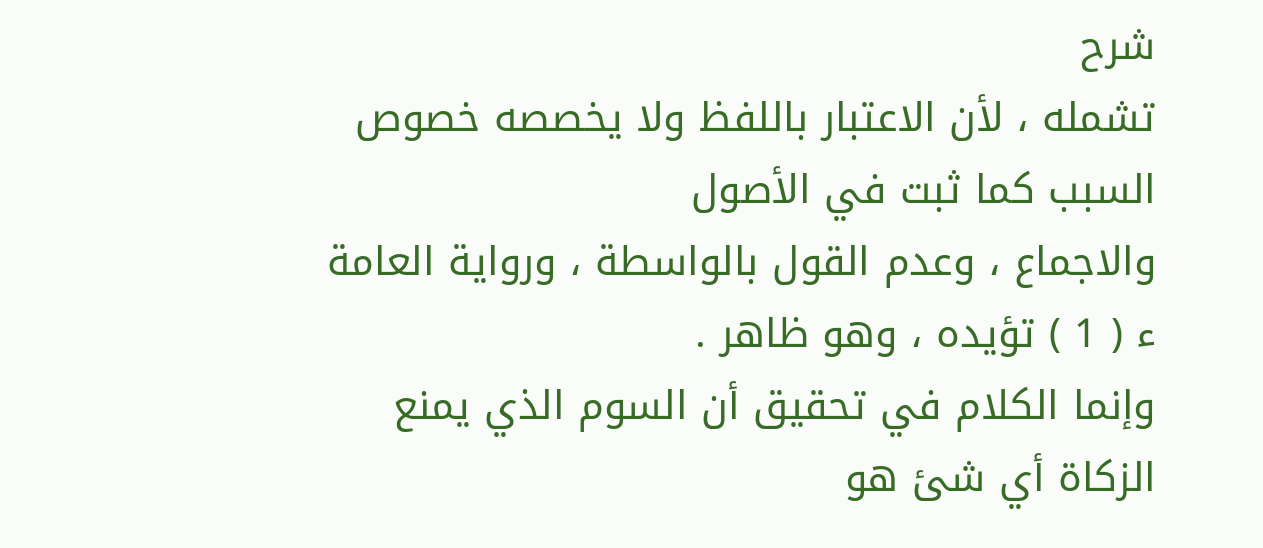شرح
تشمله ، لأن الاعتبار باللفظ ولا يخصصه خصوص السبب كما ثبت في الأصول
والاجماع ، وعدم القول بالواسطة ، ورواية العامة ء ( 1 ) تؤيده ، وهو ظاهر .
وإنما الكلام في تحقيق أن السوم الذي يمنع الزكاة أي شئ هو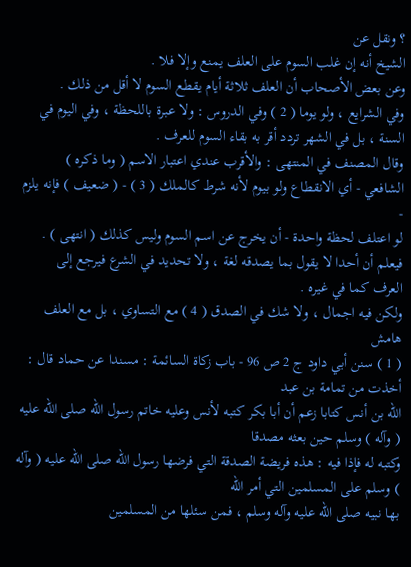؟ ونقل عن
الشيخ أنه إن غلب السوم على العلف يمنع وإلا فلا .
وعن بعض الأصحاب أن العلف ثلاثة أيام يقطع السوم لا أقل من ذلك .
وفي الشرايع ، ولو يوما ( 2 ) وفي الدروس : ولا عبرة باللحظة ، وفي اليوم في
السنة ، بل في الشهر تردد أقر به بقاء السوم للعرف .
وقال المصنف في المنتهى : والأقرب عندي اعتبار الاسم ( وما ذكره )
الشافعي - أي الانقطاع ولو بيوم لأنه شرط كالملك ( 3 ) - ( ضعيف ) فإنه يلزم -
لو اعتلف لحظة واحدة - أن يخرج عن اسم السوم وليس كذلك ( انتهى ) .
فيعلم أن أحدا لا يقول بما يصدقه لغة ، ولا تحديد في الشرع فيرجع إلى
العرف كما في غيره .
ولكن فيه اجمال ، ولا شك في الصدق ( 4 ) مع التساوي ، بل مع العلف
هامش
( 1 ) سنن أبي داود ج 2 ص 96 - باب زكاة السائمة : مسندا عن حماد قال : أخذت من تمامة بن عبد
الله بن أنس كتابا زعم أن أبا بكر كتبه لأنس وعليه خاتم رسول الله صلى الله عليه ( وآله ) وسلم حين بعثه مصدقا
وكتبه له فإذا فيه : هذه فريضة الصدقة التي فرضها رسول الله صلى الله عليه ( وآله ) وسلم على المسلمين التي أمر الله
بها نبيه صلى الله عليه وآله وسلم ، فمن سئلها من المسلمين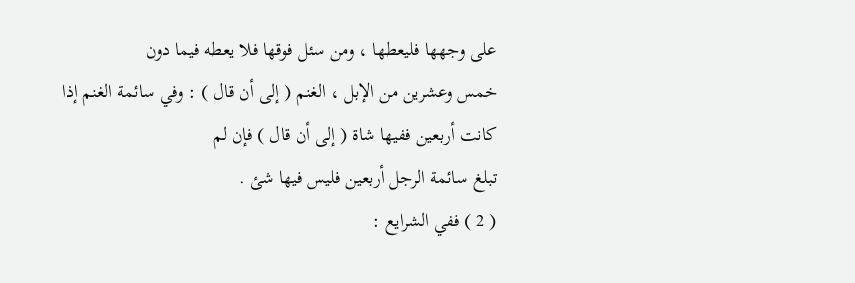على وجهها فليعطها ، ومن سئل فوقها فلا يعطه فيما دون
خمس وعشرين من الإبل ، الغنم ( إلى أن قال ) : وفي سائمة الغنم إذا كانت أربعين ففيها شاة ( إلى أن قال ) فإن لم
تبلغ سائمة الرجل أربعين فليس فيها شئ .
( 2 ) ففي الشرايع :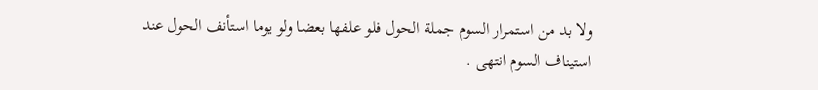ولا بد من استمرار السوم جملة الحول فلو علفها بعضا ولو يوما استأنف الحول عند
استيناف السوم انتهى .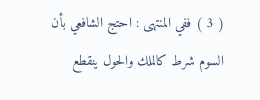( 3 ) ففي المنتهى : احتج الشافعي بأن السوم شرط كالملك والحول ينقطع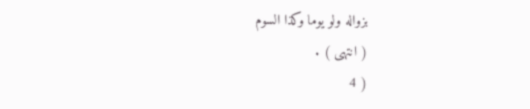بزواله ولو يوما وكذا السوم
( انتهى ) .
( 4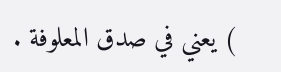) يعني في صدق المعلوفة .